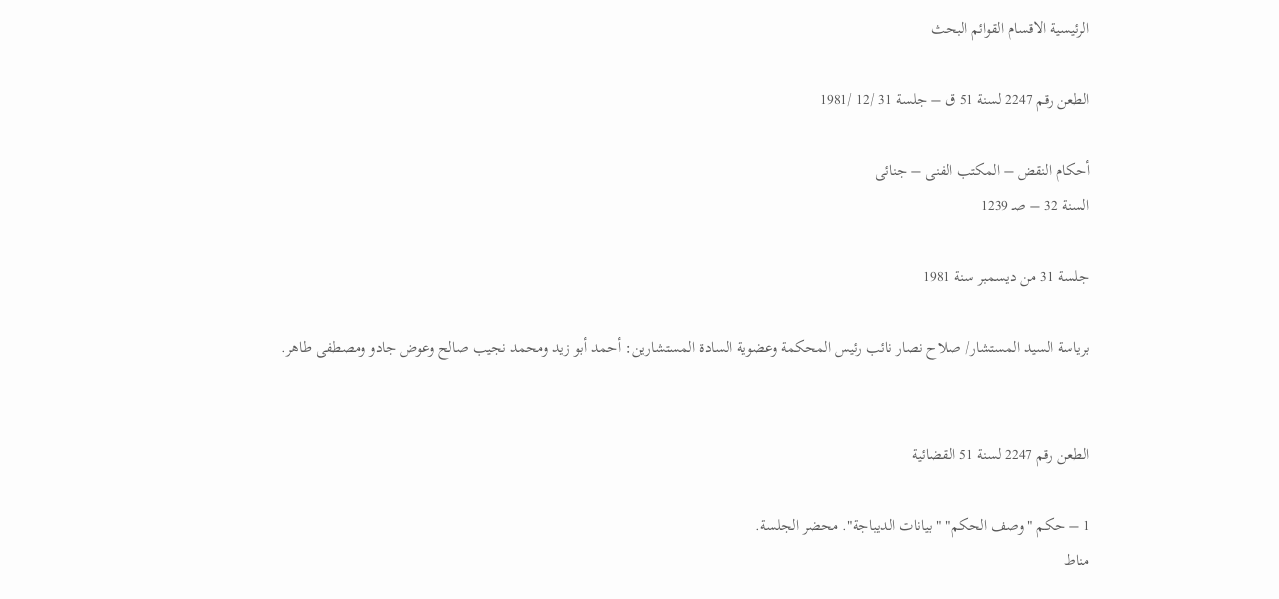الرئيسية الاقسام القوائم البحث

الطعن رقم 2247 لسنة 51 ق – جلسة 31 /12 /1981

أحكام النقض – المكتب الفنى – جنائى
السنة 32 – صـ 1239

جلسة 31 من ديسمبر سنة 1981

برياسة السيد المستشار/ صلاح نصار نائب رئيس المحكمة وعضوية السادة المستشارين: أحمد أبو زيد ومحمد نجيب صالح وعوض جادو ومصطفى طاهر.


الطعن رقم 2247 لسنة 51 القضائية

1 – حكم "وصف الحكم" "بيانات الديباجة". محضر الجلسة.
مناط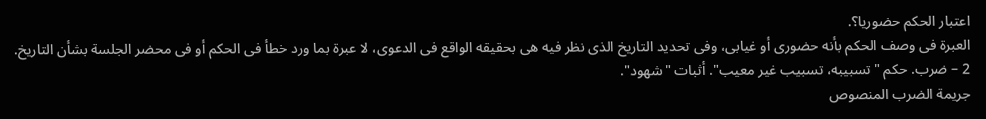اعتبار الحكم حضوريا؟.
العبرة فى وصف الحكم بأنه حضورى أو غيابى، وفى تحديد التاريخ الذى نظر فيه هى بحقيقه الواقع فى الدعوى، لا عبرة بما ورد خطأ فى الحكم أو فى محضر الجلسة بشأن التاريخ.
2 – ضرب. حكم "تسبيبه، تسبيب غير معيب". أثبات "شهود".
جريمة الضرب المنصوص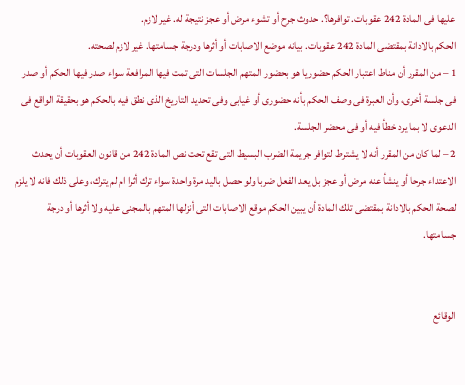عليها فى المادة 242 عقوبات. توافرها؟. حدوث جرح أو تشوء مرض أو عجز نتيجة له. غير لازم.
الحكم بالادانة بمقتضى المادة 242 عقوبات. بيانه موضع الاصابات أو أثرها ودرجة جسامتها. غير لازم لصحته.
1 – من المقرر أن مناط اعتبار الحكم حضوريا هو بحضور المتهم الجلسات التى تمت فيها المرافعة سواء صدر فيها الحكم أو صدر فى جلسة أخرى، وأن العبرة فى وصف الحكم بأنه حضورى أو غيابى وفى تحديد التاريخ الذى نطق فيه بالحكم هو بحقيقة الواقع فى الدعوى لا بما يرد خطأ فيه أو فى محضر الجلسة.
2 – لما كان من المقرر أنه لا يشترط لتوافر جريمة الضرب البسيط التى تقع تحت نص المادة 242 من قانون العقوبات أن يحدث الاعتداء جرحا أو ينشأ عنه مرض أو عجز بل يعد الفعل ضربا ولو حصل باليد مرة واحدة سواء ترك أثرا ام لم يترك، وعلى ذلك فانه لا يلزم لصحة الحكم بالادانة بمقتضى تلك المادة أن يبين الحكم موقع الاصابات التى أنزلها المتهم بالمجنى عليه ولا أثرها أو درجة جسامتها.


الوقائع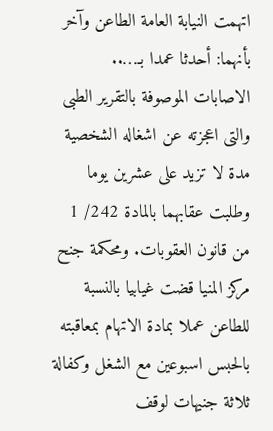اتهمت النيابة العامة الطاعن وآخر بأنهما: أحدثا عمدا بـ….. الاصابات الموصوفة بالتقرير الطبى والتى اعجزته عن اشغاله الشخصية مدة لا تزيد على عشرين يوما وطلبت عقابهما بالمادة 242/ 1 من قانون العقوبات. ومحكمة جنح مركز المنيا قضت غيابيا بالنسبة للطاعن عملا بمادة الاتهام بمعاقبته بالحبس اسبوعين مع الشغل وكفالة ثلاثة جنيهات لوقف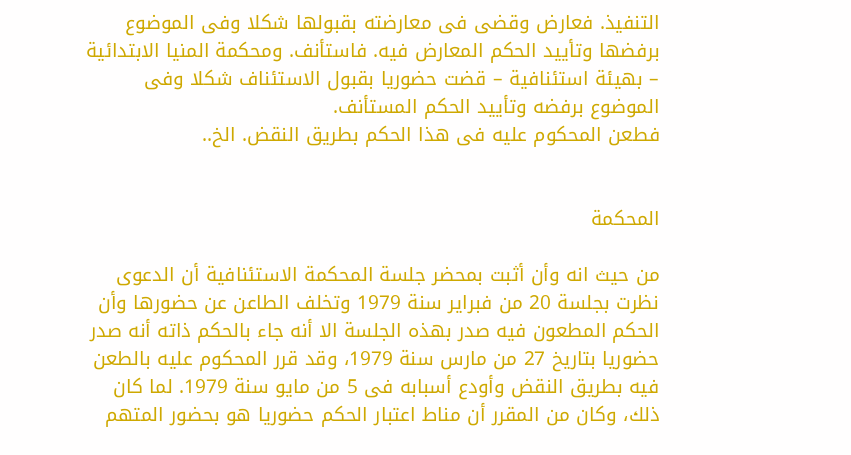التنفيذ. فعارض وقضى فى معارضته بقبولها شكلا وفى الموضوع برفضها وتأييد الحكم المعارض فيه. فاستأنف. ومحكمة المنيا الابتدائية – بهيئة استئنافية – قضت حضوريا بقبول الاستئناف شكلا وفى الموضوع برفضه وتأييد الحكم المستأنف.
فطعن المحكوم عليه فى هذا الحكم بطريق النقض. الخ..


المحكمة

من حيث انه وأن أثبت بمحضر جلسة المحكمة الاستئنافية أن الدعوى نظرت بجلسة 20 من فبراير سنة 1979 وتخلف الطاعن عن حضورها وأن الحكم المطعون فيه صدر بهذه الجلسة الا أنه جاء بالحكم ذاته أنه صدر حضوريا بتاريخ 27 من مارس سنة 1979، وقد قرر المحكوم عليه بالطعن فيه بطريق النقض وأودع أسبابه فى 5 من مايو سنة 1979. لما كان ذلك، وكان من المقرر أن مناط اعتبار الحكم حضوريا هو بحضور المتهم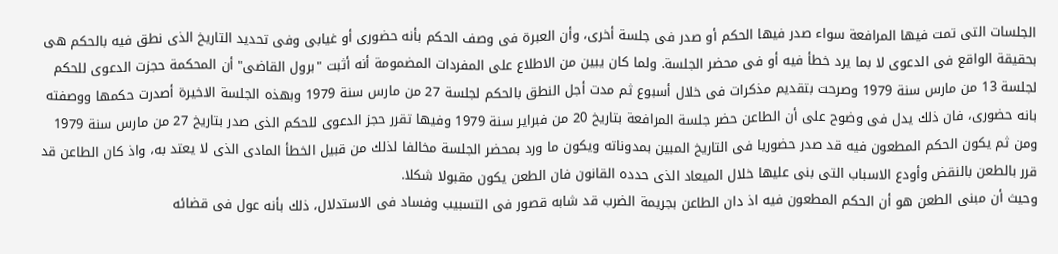الجلسات التى تمت فيها المرافعة سواء صدر فيها الحكم أو صدر فى جلسة أخرى، وأن العبرة فى وصف الحكم بأنه حضورى أو غيابى وفى تحديد التاريخ الذى نطق فيه بالحكم هى بحقيقة الواقع فى الدعوى لا بما يرد خطأ فيه أو فى محضر الجلسة. ولما كان يبين من الاطلاع على المفردات المضمومة أنه أثبت "برول القاضى" أن المحكمة حجزت الدعوى للحكم لجلسة 13 من مارس سنة 1979 وصرحت بتقديم مذكرات فى خلال أسبوع ثم مدت أجل النطق بالحكم لجلسة 27 من مارس سنة 1979 وبهذه الجلسة الاخيرة أصدرت حكمها ووصفته بانه حضورى، فان ذلك يدل فى وضوح على أن الطاعن حضر جلسة المرافعة بتاريخ 20 من فبراير سنة 1979 وفيها تقرر حجز الدعوى للحكم الذى صدر بتاريخ 27 من مارس سنة 1979 ومن ثم يكون الحكم المطعون فيه قد صدر حضوريا فى التاريخ المبين بمدوناته ويكون ما ورد بمحضر الجلسة مخالفا لذلك من قبيل الخطأ المادى الذى لا يعتد به، واذ كان الطاعن قد قرر بالطعن بالنقض وأودع الاسباب التى بنى عليها خلال الميعاد الذى حدده القانون فان الطعن يكون مقبولا شكلا.
وحيث أن مبنى الطعن هو أن الحكم المطعون فيه اذ دان الطاعن بجريمة الضرب قد شابه قصور فى التسبيب وفساد فى الاستدلال، ذلك بأنه عول فى قضائه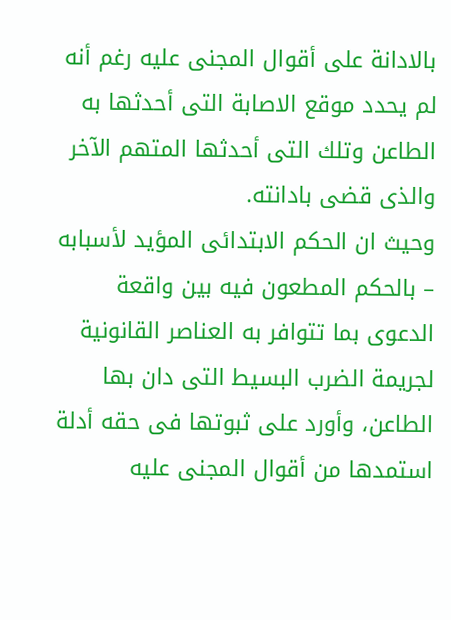بالادانة على أقوال المجنى عليه رغم أنه لم يحدد موقع الاصابة التى أحدثها به الطاعن وتلك التى أحدثها المتهم الآخر والذى قضى بادانته.
وحيث ان الحكم الابتدائى المؤيد لأسبابه – بالحكم المطعون فيه بين واقعة الدعوى بما تتوافر به العناصر القانونية لجريمة الضرب البسيط التى دان بها الطاعن، وأورد على ثبوتها فى حقه أدلة استمدها من أقوال المجنى عليه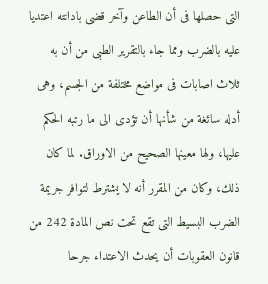التى حصلها فى أن الطاعن وآخر قضى بادانته اعتديا عليه بالضرب ومما جاء بالتقرير الطبى من أن به ثلاث اصابات فى مواضع مختلفة من الجسم، وهى أدله سائغة من شأنها أن تؤدى الى ما رتبه الحكم عليها، ولها معينها الصحيح من الاوراق. لما كان ذلك، وكان من المقرر أنه لا يشترط لتوافر جريمة الضرب البسيط التى تقع تحت نص المادة 242 من قانون العقوبات أن يحدث الاعتداء جرحا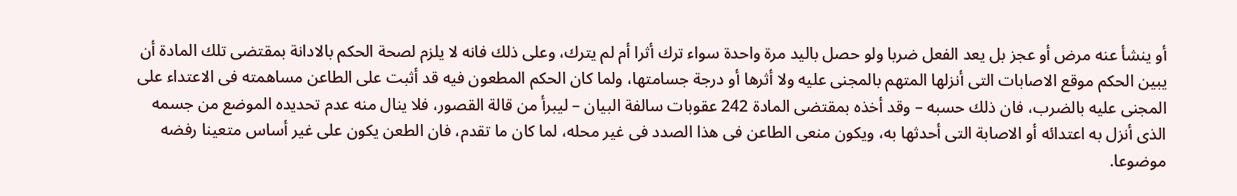أو ينشأ عنه مرض أو عجز بل يعد الفعل ضربا ولو حصل باليد مرة واحدة سواء ترك أثرا أم لم يترك، وعلى ذلك فانه لا يلزم لصحة الحكم بالادانة بمقتضى تلك المادة أن يبين الحكم موقع الاصابات التى أنزلها المتهم بالمجنى عليه ولا أثرها أو درجة جسامتها، ولما كان الحكم المطعون فيه قد أثبت على الطاعن مساهمته فى الاعتداء على المجنى عليه بالضرب، فان ذلك حسبه – وقد أخذه بمقتضى المادة 242 عقوبات سالفة البيان – ليبرأ من قالة القصور، فلا ينال منه عدم تحديده الموضع من جسمه الذى أنزل به اعتدائه أو الاصابة التى أحدثها به، ويكون منعى الطاعن فى هذا الصدد فى غير محله، لما كان ما تقدم، فان الطعن يكون على غير أساس متعينا رفضه موضوعا.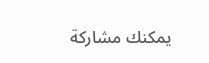يمكنك مشاركة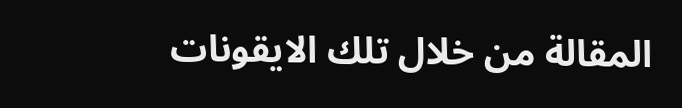المقالة من خلال تلك الايقونات